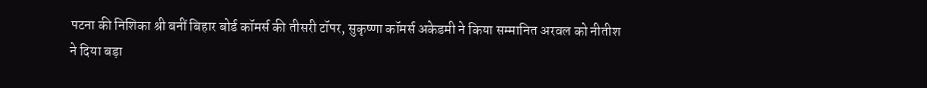पटना की निशिका श्री बनीं बिहार बोर्ड कॉमर्स की तीसरी टॉपर, सुकृष्णा कॉमर्स अकेडमी ने किया सम्मानित अरवल को नीतीश ने दिया बड़ा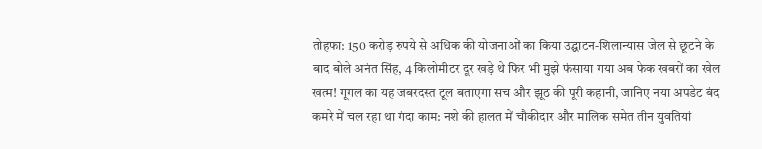तोहफा: 150 करोड़ रुपये से अधिक की योजनाओं का किया उद्घाटन-शिलान्यास जेल से छूटने के बाद बोले अनंत सिंह, 4 किलोमीटर दूर खड़े थे फिर भी मुझे फंसाया गया अब फेक खबरों का खेल खत्म! गूगल का यह जबरदस्त टूल बताएगा सच और झूठ की पूरी कहानी, जानिए नया अपडेट बंद कमरे में चल रहा था गंदा काम: नशे की हालत में चौकीदार और मालिक समेत तीन युवतियां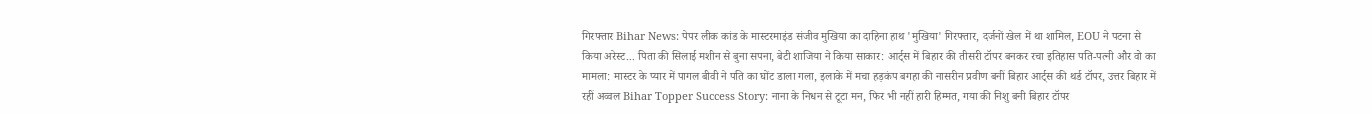गिरफ्तार Bihar News: पेपर लीक कांड के मास्टरमाइंड संजीव मुखिया का दाहिना हाथ 'मुखिया' गिरफ्तार, दर्जनों खेल में था शामिल, EOU ने पटना से किया अरेस्ट... पिता की सिलाई मशीन से बुना सपना, बेटी शाजिया ने किया साकार: आर्ट्स में बिहार की तीसरी टॉपर बनकर रचा इतिहास पति-पत्नी और वो का मामला: मास्टर के प्यार में पागल बीवी ने पति का घोंट डाला गला, इलाके में मचा हड़कंप बगहा की नासरीन प्रवीण बनीं बिहार आर्ट्स की थर्ड टॉपर, उत्तर बिहार में रहीं अव्वल Bihar Topper Success Story: नाना के निधन से टूटा मन, फिर भी नहीं हारी हिम्मत, गया की निशु बनी बिहार टॉपर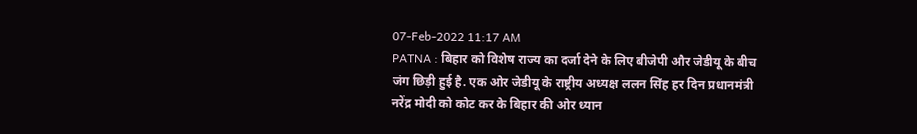07-Feb-2022 11:17 AM
PATNA : बिहार को विशेष राज्य का दर्जा देने के लिए बीजेपी और जेडीयू के बीच जंग छिड़ी हुई है. एक ओर जेडीयू के राष्ट्रीय अध्यक्ष ललन सिंह हर दिन प्रधानमंत्री नरेंद्र मोदी को कोट कर के बिहार की ओर ध्यान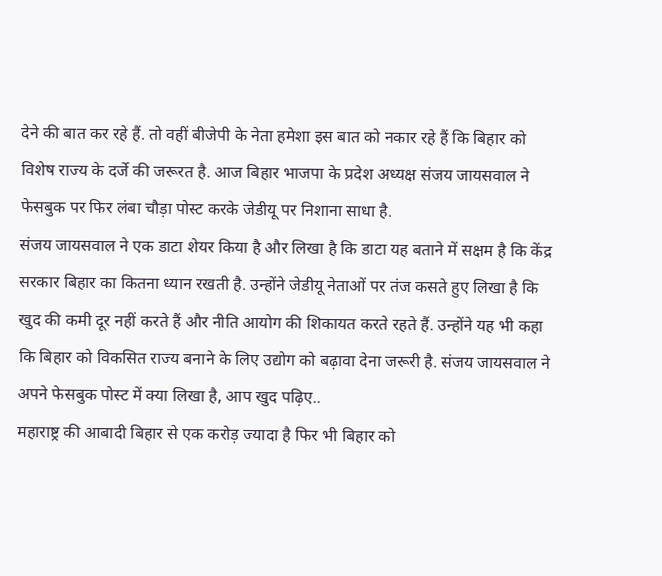देने की बात कर रहे हैं. तो वहीं बीजेपी के नेता हमेशा इस बात को नकार रहे हैं कि बिहार को विशेष राज्य के दर्जे की जरूरत है. आज बिहार भाजपा के प्रदेश अध्यक्ष संजय जायसवाल ने फेसबुक पर फिर लंबा चौड़ा पोस्ट करके जेडीयू पर निशाना साधा है.
संजय जायसवाल ने एक डाटा शेयर किया है और लिखा है कि डाटा यह बताने में सक्षम है कि केंद्र सरकार बिहार का कितना ध्यान रखती है. उन्होंने जेडीयू नेताओं पर तंज कसते हुए लिखा है कि खुद की कमी दूर नहीं करते हैं और नीति आयोग की शिकायत करते रहते हैं. उन्होंने यह भी कहा कि बिहार को विकसित राज्य बनाने के लिए उद्योग को बढ़ावा देना जरूरी है. संजय जायसवाल ने अपने फेसबुक पोस्ट में क्या लिखा है, आप खुद पढ़िए..
महाराष्ट्र की आबादी बिहार से एक करोड़ ज्यादा है फिर भी बिहार को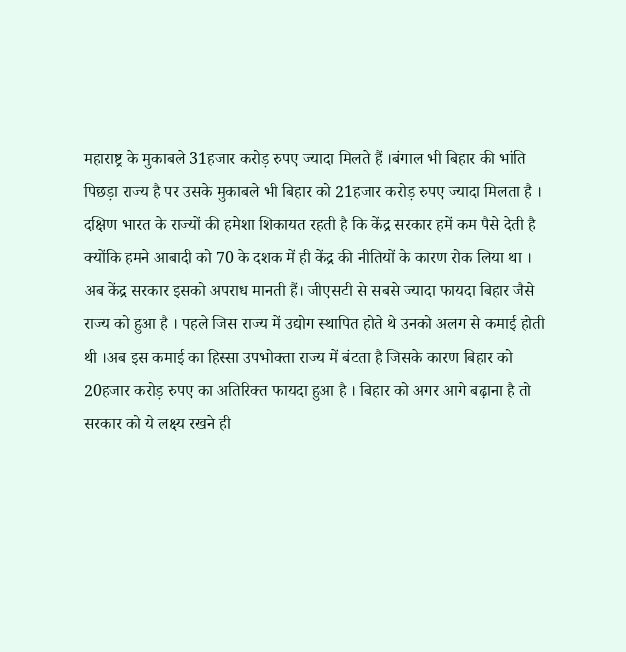महाराष्ट्र के मुकाबले 31हजार करोड़ रुपए ज्यादा मिलते हैं ।बंगाल भी बिहार की भांति पिछड़ा राज्य है पर उसके मुकाबले भी बिहार को 21हजार करोड़ रुपए ज्यादा मिलता है । दक्षिण भारत के राज्यों की हमेशा शिकायत रहती है कि केंद्र सरकार हमें कम पैसे देती है क्योंकि हमने आबादी को 70 के दशक में ही केंद्र की नीतियों के कारण रोक लिया था ।
अब केंद्र सरकार इसको अपराध मानती हैं। जीएसटी से सबसे ज्यादा फायदा बिहार जैसे राज्य को हुआ है । पहले जिस राज्य में उद्योग स्थापित होते थे उनको अलग से कमाई होती थी ।अब इस कमाई का हिस्सा उपभोक्ता राज्य में बंटता है जिसके कारण बिहार को 20हजार करोड़ रुपए का अतिरिक्त फायदा हुआ है । बिहार को अगर आगे बढ़ाना है तो सरकार को ये लक्ष्य रखने ही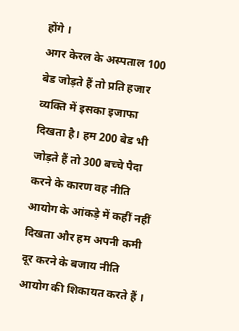होंगे ।
अगर केरल के अस्पताल 100 बेड जोड़ते हैं तो प्रति हजार व्यक्ति में इसका इजाफा दिखता है। हम 200 बेड भी जोड़ते हैं तो 300 बच्चे पैदा करने के कारण वह नीति आयोग के आंकड़े में कहीं नहीं दिखता और हम अपनी कमी दूर करने के बजाय नीति आयोग की शिकायत करते हैं ।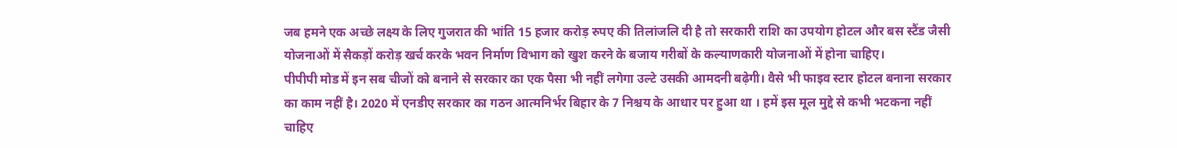जब हमने एक अच्छे लक्ष्य के लिए गुजरात की भांति 15 हजार करोड़ रुपए की तिलांजलि दी है तो सरकारी राशि का उपयोग होटल और बस स्टैंड जैसी योजनाओं में सैकड़ों करोड़ खर्च करके भवन निर्माण विभाग को खुश करने के बजाय गरीबों के कल्याणकारी योजनाओं में होना चाहिए।
पीपीपी मोड में इन सब चीजों को बनाने से सरकार का एक पैसा भी नहीं लगेगा उल्टे उसकी आमदनी बढ़ेगी। वैसे भी फाइव स्टार होटल बनाना सरकार का काम नहीं है। 2020 में एनडीए सरकार का गठन आत्मनिर्भर बिहार के 7 निश्चय के आधार पर हुआ था । हमें इस मूल मुद्दे से कभी भटकना नहीं चाहिए